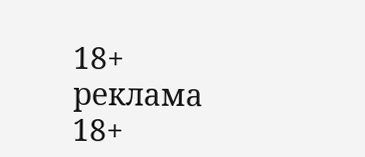18+
реклама
18+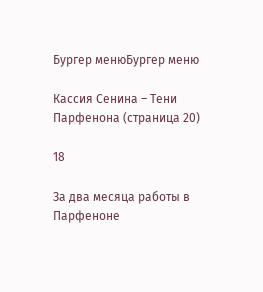Бургер менюБургер меню

Кассия Сенина – Тени Парфенона (страница 20)

18

За два месяца работы в Парфеноне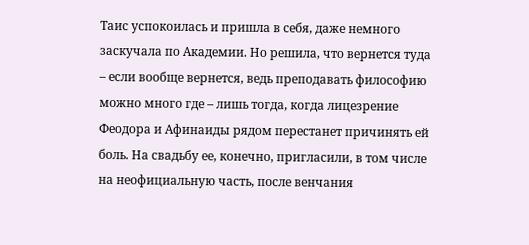Таис успокоилась и пришла в себя, даже немного заскучала по Академии. Но решила, что вернется туда – если вообще вернется, ведь преподавать философию можно много где – лишь тогда, когда лицезрение Феодора и Афинаиды рядом перестанет причинять ей боль. На свадьбу ее, конечно, пригласили, в том числе на неофициальную часть, после венчания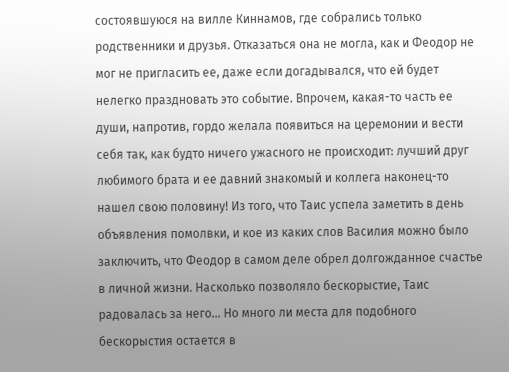состоявшуюся на вилле Киннамов, где собрались только родственники и друзья. Отказаться она не могла, как и Феодор не мог не пригласить ее, даже если догадывался, что ей будет нелегко праздновать это событие. Впрочем, какая-то часть ее души, напротив, гордо желала появиться на церемонии и вести себя так, как будто ничего ужасного не происходит: лучший друг любимого брата и ее давний знакомый и коллега наконец-то нашел свою половину! Из того, что Таис успела заметить в день объявления помолвки, и кое из каких слов Василия можно было заключить, что Феодор в самом деле обрел долгожданное счастье в личной жизни. Насколько позволяло бескорыстие, Таис радовалась за него… Но много ли места для подобного бескорыстия остается в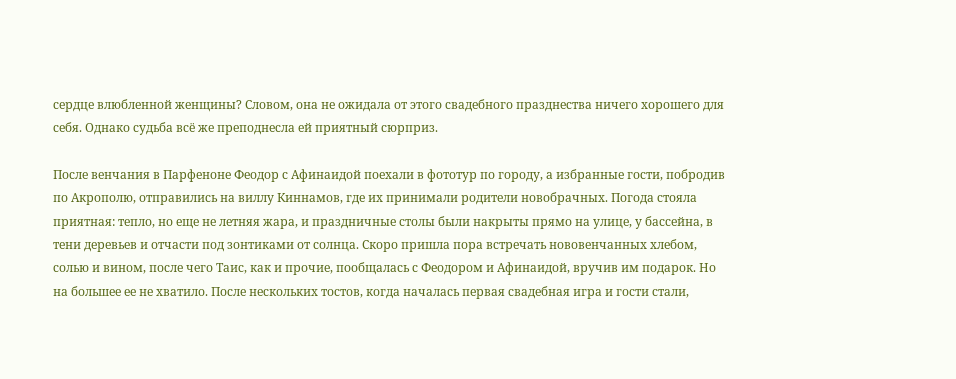сердце влюбленной женщины? Словом, она не ожидала от этого свадебного празднества ничего хорошего для себя. Однако судьба всё же преподнесла ей приятный сюрприз.

После венчания в Парфеноне Феодор с Афинаидой поехали в фототур по городу, а избранные гости, побродив по Акрополю, отправились на виллу Киннамов, где их принимали родители новобрачных. Погода стояла приятная: тепло, но еще не летняя жара, и праздничные столы были накрыты прямо на улице, у бассейна, в тени деревьев и отчасти под зонтиками от солнца. Скоро пришла пора встречать нововенчанных хлебом, солью и вином, после чего Таис, как и прочие, пообщалась с Феодором и Афинаидой, вручив им подарок. Но на большее ее не хватило. После нескольких тостов, когда началась первая свадебная игра и гости стали,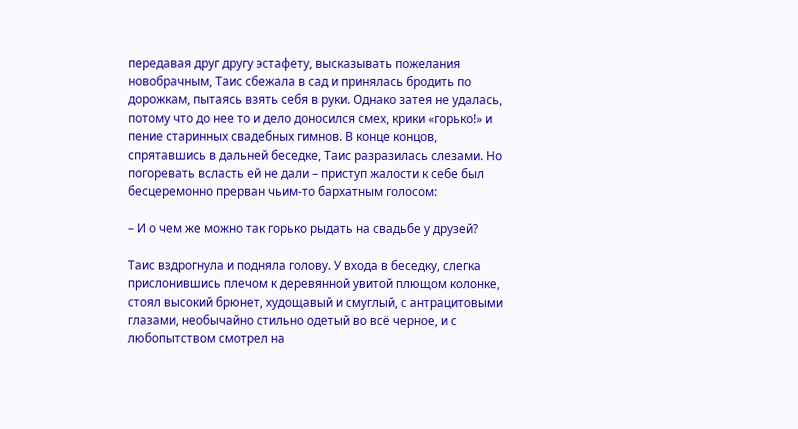передавая друг другу эстафету, высказывать пожелания новобрачным, Таис сбежала в сад и принялась бродить по дорожкам, пытаясь взять себя в руки. Однако затея не удалась, потому что до нее то и дело доносился смех, крики «горько!» и пение старинных свадебных гимнов. В конце концов, спрятавшись в дальней беседке, Таис разразилась слезами. Но погоревать всласть ей не дали – приступ жалости к себе был бесцеремонно прерван чьим-то бархатным голосом:

– И о чем же можно так горько рыдать на свадьбе у друзей?

Таис вздрогнула и подняла голову. У входа в беседку, слегка прислонившись плечом к деревянной увитой плющом колонке, стоял высокий брюнет, худощавый и смуглый, с антрацитовыми глазами, необычайно стильно одетый во всё черное, и с любопытством смотрел на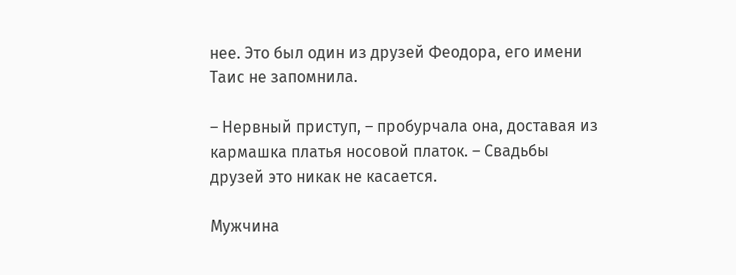нее. Это был один из друзей Феодора, его имени Таис не запомнила.

– Нервный приступ, – пробурчала она, доставая из кармашка платья носовой платок. – Свадьбы друзей это никак не касается.

Мужчина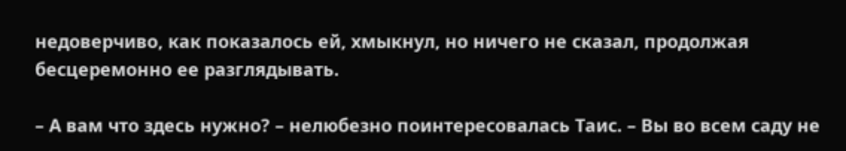недоверчиво, как показалось ей, хмыкнул, но ничего не сказал, продолжая бесцеремонно ее разглядывать.

– А вам что здесь нужно? – нелюбезно поинтересовалась Таис. – Вы во всем саду не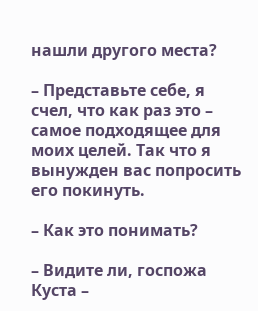нашли другого места?

– Представьте себе, я счел, что как раз это – самое подходящее для моих целей. Так что я вынужден вас попросить его покинуть.

– Как это понимать?

– Видите ли, госпожа Куста –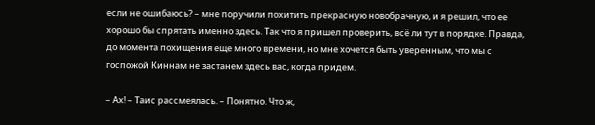если не ошибаюсь? – мне поручили похитить прекрасную новобрачную, и я решил, что ее хорошо бы спрятать именно здесь. Так что я пришел проверить, всё ли тут в порядке. Правда, до момента похищения еще много времени, но мне хочется быть уверенным, что мы с госпожой Киннам не застанем здесь вас, когда придем.

– Ах! – Таис рассмеялась. – Понятно. Что ж,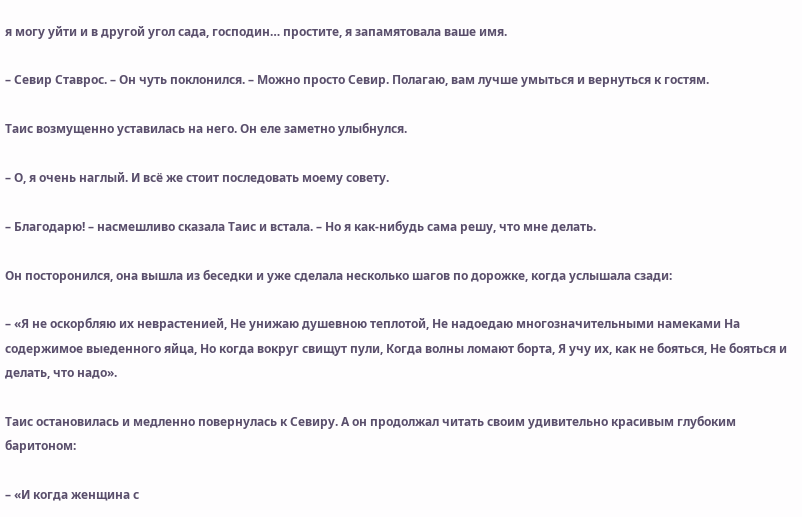я могу уйти и в другой угол сада, господин… простите, я запамятовала ваше имя.

– Севир Ставрос. – Он чуть поклонился. – Можно просто Севир. Полагаю, вам лучше умыться и вернуться к гостям.

Таис возмущенно уставилась на него. Он еле заметно улыбнулся.

– О, я очень наглый. И всё же стоит последовать моему совету.

– Благодарю! – насмешливо сказала Таис и встала. – Но я как-нибудь сама решу, что мне делать.

Он посторонился, она вышла из беседки и уже сделала несколько шагов по дорожке, когда услышала сзади:

– «Я не оскорбляю их неврастенией, Не унижаю душевною теплотой, Не надоедаю многозначительными намеками На содержимое выеденного яйца, Но когда вокруг свищут пули, Когда волны ломают борта, Я учу их, как не бояться, Не бояться и делать, что надо».

Таис остановилась и медленно повернулась к Севиру. А он продолжал читать своим удивительно красивым глубоким баритоном:

– «И когда женщина с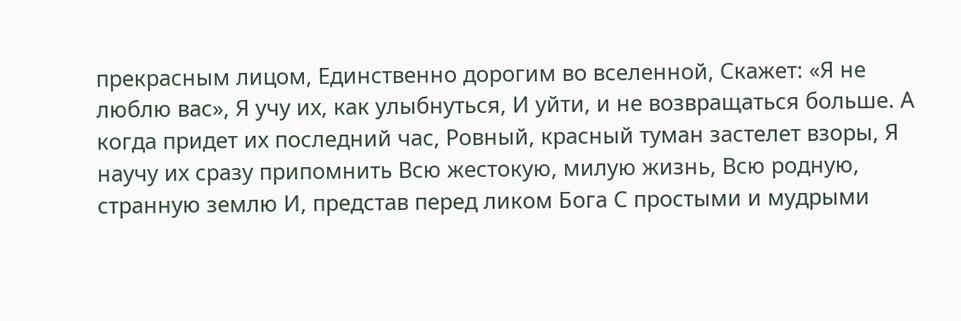прекрасным лицом, Единственно дорогим во вселенной, Скажет: «Я не люблю вас», Я учу их, как улыбнуться, И уйти, и не возвращаться больше. А когда придет их последний час, Ровный, красный туман застелет взоры, Я научу их сразу припомнить Всю жестокую, милую жизнь, Всю родную, странную землю И, представ перед ликом Бога С простыми и мудрыми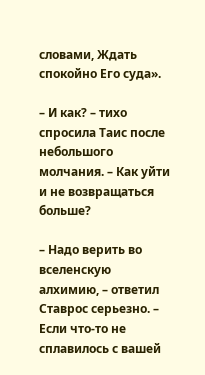словами, Ждать спокойно Его суда».

– И как? – тихо спросила Таис после небольшого молчания. – Как уйти и не возвращаться больше?

– Надо верить во вселенскую алхимию, – ответил Ставрос серьезно. – Если что-то не сплавилось с вашей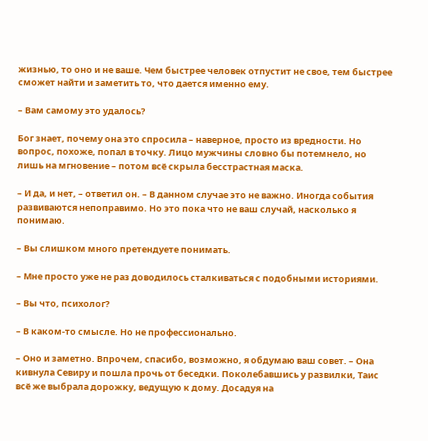жизнью, то оно и не ваше. Чем быстрее человек отпустит не свое, тем быстрее сможет найти и заметить то, что дается именно ему.

– Вам самому это удалось?

Бог знает, почему она это спросила – наверное, просто из вредности. Но вопрос, похоже, попал в точку. Лицо мужчины словно бы потемнело, но лишь на мгновение – потом всё скрыла бесстрастная маска.

– И да, и нет, – ответил он. – В данном случае это не важно. Иногда события развиваются непоправимо. Но это пока что не ваш случай, насколько я понимаю.

– Вы слишком много претендуете понимать.

– Мне просто уже не раз доводилось сталкиваться с подобными историями.

– Вы что, психолог?

– В каком-то смысле. Но не профессионально.

– Оно и заметно. Впрочем, спасибо, возможно, я обдумаю ваш совет. – Она кивнула Севиру и пошла прочь от беседки. Поколебавшись у развилки, Таис всё же выбрала дорожку, ведущую к дому. Досадуя на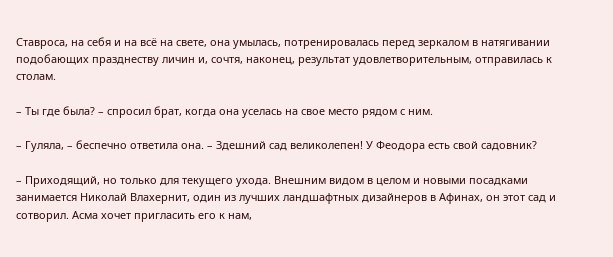Ставроса, на себя и на всё на свете, она умылась, потренировалась перед зеркалом в натягивании подобающих празднеству личин и, сочтя, наконец, результат удовлетворительным, отправилась к столам.

– Ты где была? – спросил брат, когда она уселась на свое место рядом с ним.

– Гуляла, – беспечно ответила она. – Здешний сад великолепен! У Феодора есть свой садовник?

– Приходящий, но только для текущего ухода. Внешним видом в целом и новыми посадками занимается Николай Влахернит, один из лучших ландшафтных дизайнеров в Афинах, он этот сад и сотворил. Асма хочет пригласить его к нам,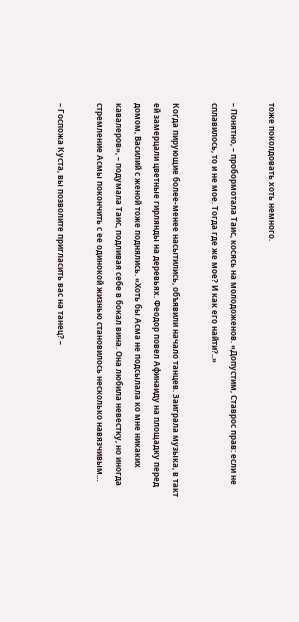тоже поколдовать хоть немного.

– Понятно, – пробормотала Таис, косясь на молодоженов. «Допустим, Ставрос прав: если не сплавилось, то и не мое. Тогда где же мое? И как его найти?..»

Когда пирующие более-менее насытились, объявили начало танцев. Заиграла музыка, в такт ей замерцали цветные гирлянды на деревьях. Феодор повел Афинаиду на площадку перед домом, Василий с женой тоже поднялись. «Хоть бы Асма не подсылала ко мне никаких кавалеров», – подумала Таис, подливая себе в бокал вина. Она любила невестку, но иногда стремление Асмы покончить с ее одинокой жизнью становилось несколько навязчивым…

– Госпожа Куста, вы позволите пригласить вас на танец? –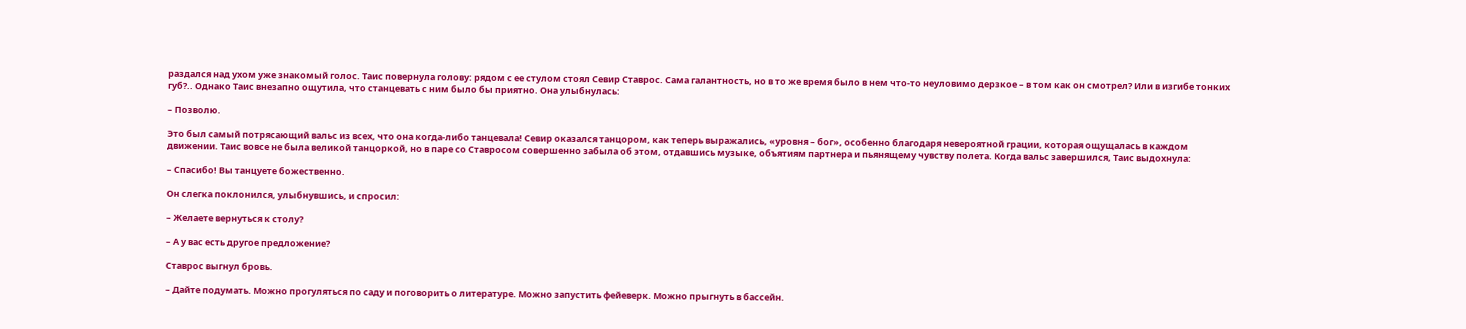раздался над ухом уже знакомый голос. Таис повернула голову: рядом с ее стулом стоял Севир Ставрос. Сама галантность, но в то же время было в нем что-то неуловимо дерзкое – в том как он смотрел? Или в изгибе тонких губ?.. Однако Таис внезапно ощутила, что станцевать с ним было бы приятно. Она улыбнулась:

– Позволю.

Это был самый потрясающий вальс из всех, что она когда-либо танцевала! Севир оказался танцором, как теперь выражались, «уровня – бог», особенно благодаря невероятной грации, которая ощущалась в каждом движении. Таис вовсе не была великой танцоркой, но в паре со Ставросом совершенно забыла об этом, отдавшись музыке, объятиям партнера и пьянящему чувству полета. Когда вальс завершился, Таис выдохнула:

– Спасибо! Вы танцуете божественно.

Он слегка поклонился, улыбнувшись, и спросил:

– Желаете вернуться к столу?

– А у вас есть другое предложение?

Ставрос выгнул бровь.

– Дайте подумать. Можно прогуляться по саду и поговорить о литературе. Можно запустить фейеверк. Можно прыгнуть в бассейн.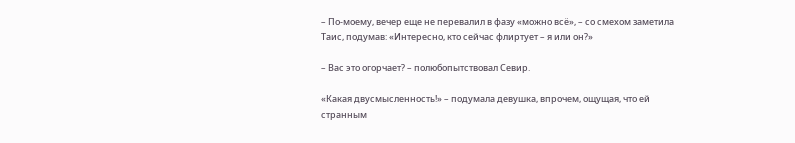– По-моему, вечер еще не перевалил в фазу «можно всё», – со смехом заметила Таис, подумав: «Интересно, кто сейчас флиртует – я или он?»

– Вас это огорчает? – полюбопытствовал Севир.

«Какая двусмысленность!» – подумала девушка, впрочем, ощущая, что ей странным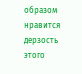образом нравится дерзость этого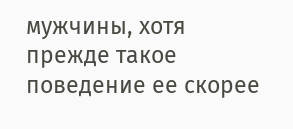мужчины, хотя прежде такое поведение ее скорее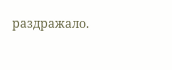раздражало.